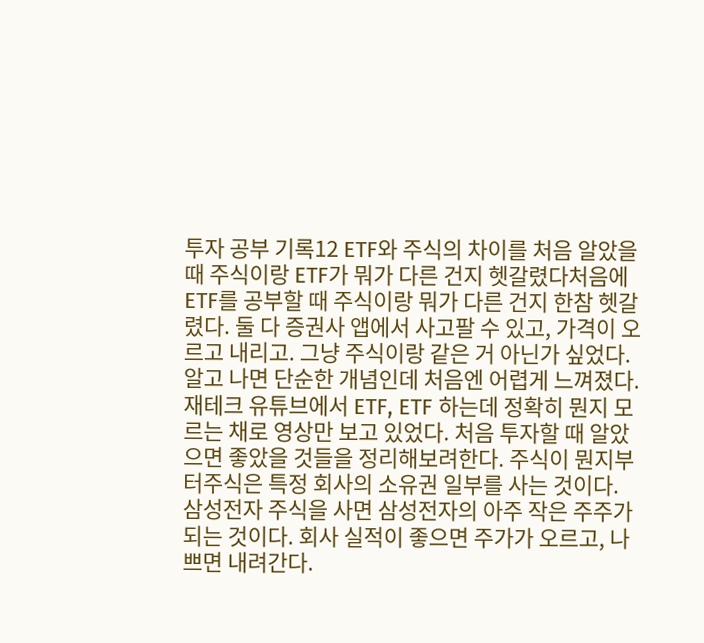투자 공부 기록12 ETF와 주식의 차이를 처음 알았을 때 주식이랑 ETF가 뭐가 다른 건지 헷갈렸다처음에 ETF를 공부할 때 주식이랑 뭐가 다른 건지 한참 헷갈렸다. 둘 다 증권사 앱에서 사고팔 수 있고, 가격이 오르고 내리고. 그냥 주식이랑 같은 거 아닌가 싶었다. 알고 나면 단순한 개념인데 처음엔 어렵게 느껴졌다. 재테크 유튜브에서 ETF, ETF 하는데 정확히 뭔지 모르는 채로 영상만 보고 있었다. 처음 투자할 때 알았으면 좋았을 것들을 정리해보려한다. 주식이 뭔지부터주식은 특정 회사의 소유권 일부를 사는 것이다. 삼성전자 주식을 사면 삼성전자의 아주 작은 주주가 되는 것이다. 회사 실적이 좋으면 주가가 오르고, 나쁘면 내려간다.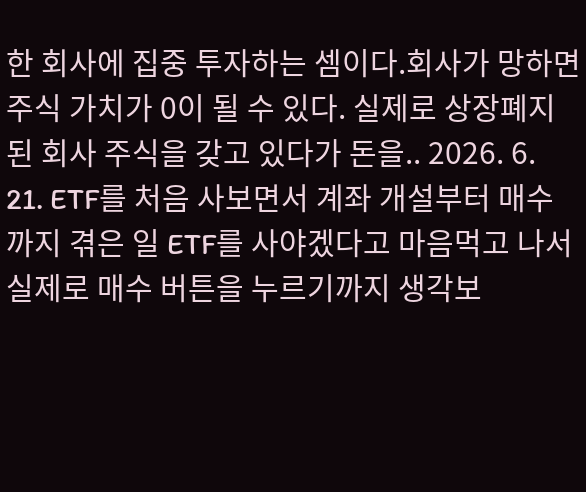한 회사에 집중 투자하는 셈이다.회사가 망하면 주식 가치가 0이 될 수 있다. 실제로 상장폐지된 회사 주식을 갖고 있다가 돈을.. 2026. 6. 21. ETF를 처음 사보면서 계좌 개설부터 매수까지 겪은 일 ETF를 사야겠다고 마음먹고 나서 실제로 매수 버튼을 누르기까지 생각보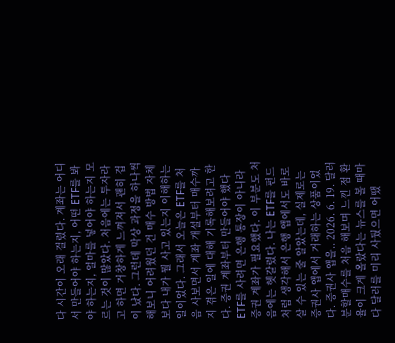다 시간이 오래 걸렸다. 계좌는 어디서 만들어야 하는지, 어떤 ETF를 봐야 하는지, 얼마를 넣어야 하는지 모르는 것이 많았다. 처음에는 투자라고 하면 거창하게 느껴져서 괜히 겁이 났다. 그런데 막상 과정을 하나씩 해보니 어려웠던 건 매수 방법 자체보다 내가 뭘 사고 있는지 이해하는 일이었다. 그래서 오늘은 ETF를 처음 사보면서 계좌 개설부터 매수까지 겪은 일에 대해 기록해보려고 한다. 증권 계좌부터 만들어야 했다ETF를 사려면 은행 통장이 아니라 증권 계좌가 필요했다. 이 부분도 처음에는 헷갈렸다. 나는 ETF를 펀드처럼 생각해서 은행 앱에서도 바로 살 수 있는 줄 알았는데, 실제로는 증권사 앱에서 거래하는 상품이었다. 증권사 앱을.. 2026. 6. 19. 달러 분할매수를 처음 해보며 느낀 점 환율이 크게 올랐다는 뉴스를 볼 때마다 달러를 미리 사뒀으면 어땠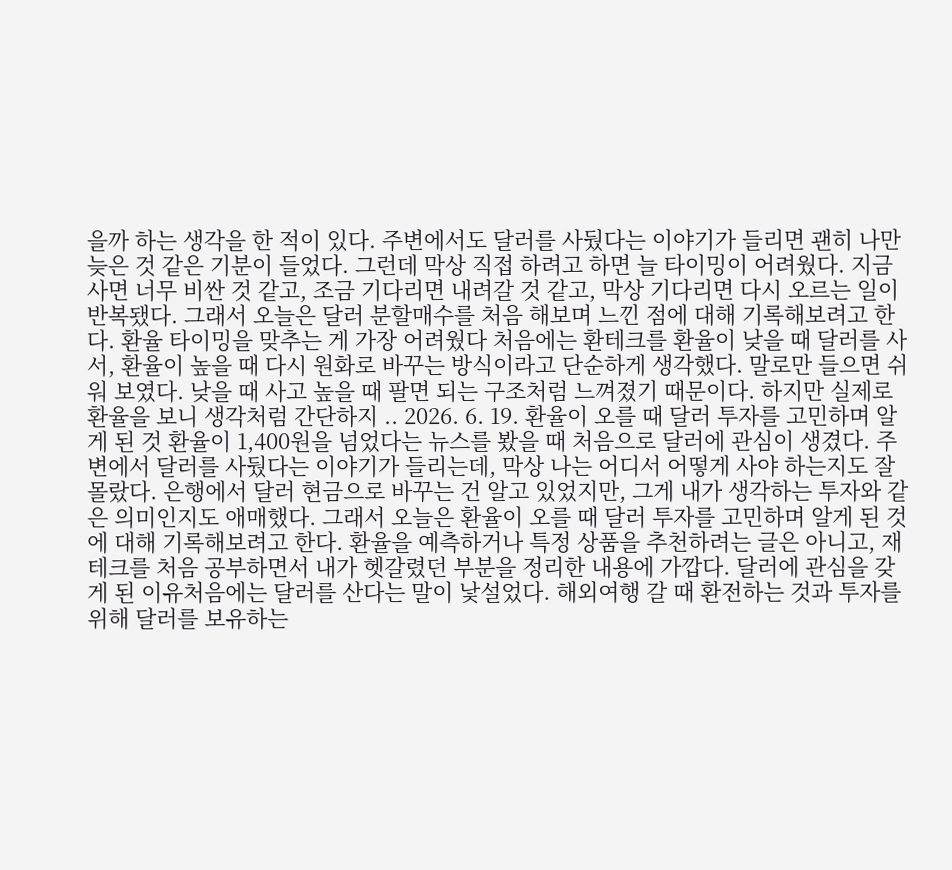을까 하는 생각을 한 적이 있다. 주변에서도 달러를 사뒀다는 이야기가 들리면 괜히 나만 늦은 것 같은 기분이 들었다. 그런데 막상 직접 하려고 하면 늘 타이밍이 어려웠다. 지금 사면 너무 비싼 것 같고, 조금 기다리면 내려갈 것 같고, 막상 기다리면 다시 오르는 일이 반복됐다. 그래서 오늘은 달러 분할매수를 처음 해보며 느낀 점에 대해 기록해보려고 한다. 환율 타이밍을 맞추는 게 가장 어려웠다 처음에는 환테크를 환율이 낮을 때 달러를 사서, 환율이 높을 때 다시 원화로 바꾸는 방식이라고 단순하게 생각했다. 말로만 들으면 쉬워 보였다. 낮을 때 사고 높을 때 팔면 되는 구조처럼 느껴졌기 때문이다. 하지만 실제로 환율을 보니 생각처럼 간단하지 .. 2026. 6. 19. 환율이 오를 때 달러 투자를 고민하며 알게 된 것 환율이 1,400원을 넘었다는 뉴스를 봤을 때 처음으로 달러에 관심이 생겼다. 주변에서 달러를 사뒀다는 이야기가 들리는데, 막상 나는 어디서 어떻게 사야 하는지도 잘 몰랐다. 은행에서 달러 현금으로 바꾸는 건 알고 있었지만, 그게 내가 생각하는 투자와 같은 의미인지도 애매했다. 그래서 오늘은 환율이 오를 때 달러 투자를 고민하며 알게 된 것에 대해 기록해보려고 한다. 환율을 예측하거나 특정 상품을 추천하려는 글은 아니고, 재테크를 처음 공부하면서 내가 헷갈렸던 부분을 정리한 내용에 가깝다. 달러에 관심을 갖게 된 이유처음에는 달러를 산다는 말이 낯설었다. 해외여행 갈 때 환전하는 것과 투자를 위해 달러를 보유하는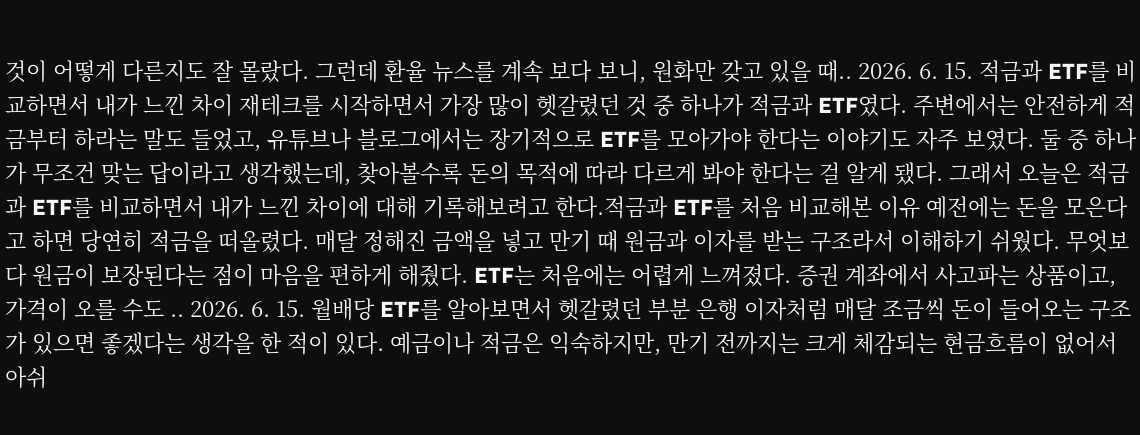것이 어떻게 다른지도 잘 몰랐다. 그런데 환율 뉴스를 계속 보다 보니, 원화만 갖고 있을 때.. 2026. 6. 15. 적금과 ETF를 비교하면서 내가 느낀 차이 재테크를 시작하면서 가장 많이 헷갈렸던 것 중 하나가 적금과 ETF였다. 주변에서는 안전하게 적금부터 하라는 말도 들었고, 유튜브나 블로그에서는 장기적으로 ETF를 모아가야 한다는 이야기도 자주 보였다. 둘 중 하나가 무조건 맞는 답이라고 생각했는데, 찾아볼수록 돈의 목적에 따라 다르게 봐야 한다는 걸 알게 됐다. 그래서 오늘은 적금과 ETF를 비교하면서 내가 느낀 차이에 대해 기록해보려고 한다.적금과 ETF를 처음 비교해본 이유 예전에는 돈을 모은다고 하면 당연히 적금을 떠올렸다. 매달 정해진 금액을 넣고 만기 때 원금과 이자를 받는 구조라서 이해하기 쉬웠다. 무엇보다 원금이 보장된다는 점이 마음을 편하게 해줬다. ETF는 처음에는 어렵게 느껴졌다. 증권 계좌에서 사고파는 상품이고, 가격이 오를 수도 .. 2026. 6. 15. 월배당 ETF를 알아보면서 헷갈렸던 부분 은행 이자처럼 매달 조금씩 돈이 들어오는 구조가 있으면 좋겠다는 생각을 한 적이 있다. 예금이나 적금은 익숙하지만, 만기 전까지는 크게 체감되는 현금흐름이 없어서 아쉬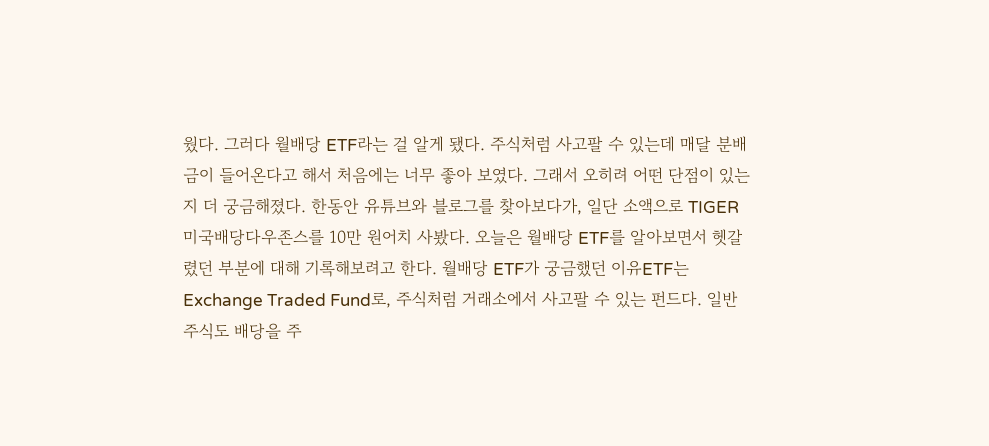웠다. 그러다 월배당 ETF라는 걸 알게 됐다. 주식처럼 사고팔 수 있는데 매달 분배금이 들어온다고 해서 처음에는 너무 좋아 보였다. 그래서 오히려 어떤 단점이 있는지 더 궁금해졌다. 한동안 유튜브와 블로그를 찾아보다가, 일단 소액으로 TIGER 미국배당다우존스를 10만 원어치 사봤다. 오늘은 월배당 ETF를 알아보면서 헷갈렸던 부분에 대해 기록해보려고 한다. 월배당 ETF가 궁금했던 이유ETF는 Exchange Traded Fund로, 주식처럼 거래소에서 사고팔 수 있는 펀드다. 일반 주식도 배당을 주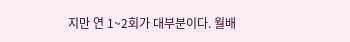지만 연 1~2회가 대부분이다. 월배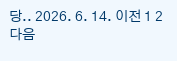당.. 2026. 6. 14. 이전 1 2 다음